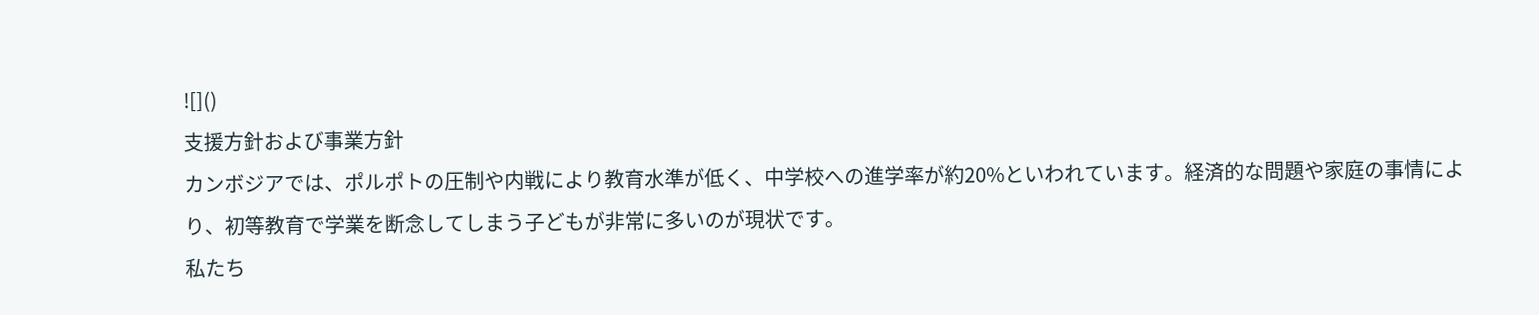![]()
支援方針および事業方針
カンボジアでは、ポルポトの圧制や内戦により教育水準が低く、中学校への進学率が約20%といわれています。経済的な問題や家庭の事情により、初等教育で学業を断念してしまう子どもが非常に多いのが現状です。
私たち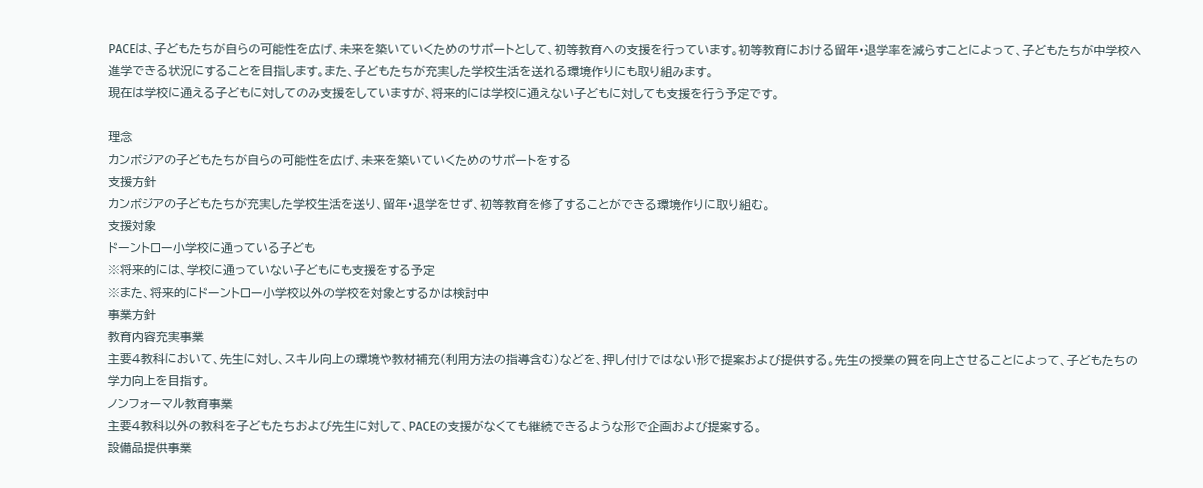PACEは、子どもたちが自らの可能性を広げ、未来を築いていくためのサポートとして、初等教育への支援を行っています。初等教育における留年・退学率を減らすことによって、子どもたちが中学校へ進学できる状況にすることを目指します。また、子どもたちが充実した学校生活を送れる環境作りにも取り組みます。
現在は学校に通える子どもに対してのみ支援をしていますが、将来的には学校に通えない子どもに対しても支援を行う予定です。

理念
カンボジアの子どもたちが自らの可能性を広げ、未来を築いていくためのサポートをする
支援方針
カンボジアの子どもたちが充実した学校生活を送り、留年・退学をせず、初等教育を修了することができる環境作りに取り組む。
支援対象
ドーントロー小学校に通っている子ども
※将来的には、学校に通っていない子どもにも支援をする予定
※また、将来的にドーントロー小学校以外の学校を対象とするかは検討中
事業方針
教育内容充実事業
主要4教科において、先生に対し、スキル向上の環境や教材補充(利用方法の指導含む)などを、押し付けではない形で提案および提供する。先生の授業の質を向上させることによって、子どもたちの学力向上を目指す。
ノンフォーマル教育事業
主要4教科以外の教科を子どもたちおよび先生に対して、PACEの支援がなくても継続できるような形で企画および提案する。
設備品提供事業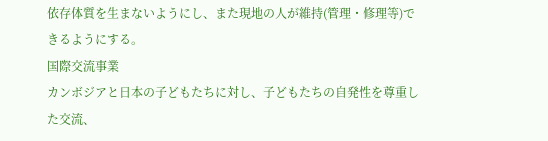依存体質を生まないようにし、また現地の人が維持(管理・修理等)できるようにする。
国際交流事業
カンボジアと日本の子どもたちに対し、子どもたちの自発性を尊重した交流、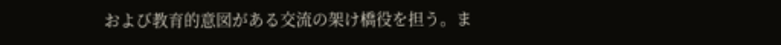および教育的意図がある交流の架け橋役を担う。ま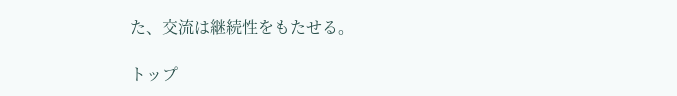た、交流は継続性をもたせる。

トップ